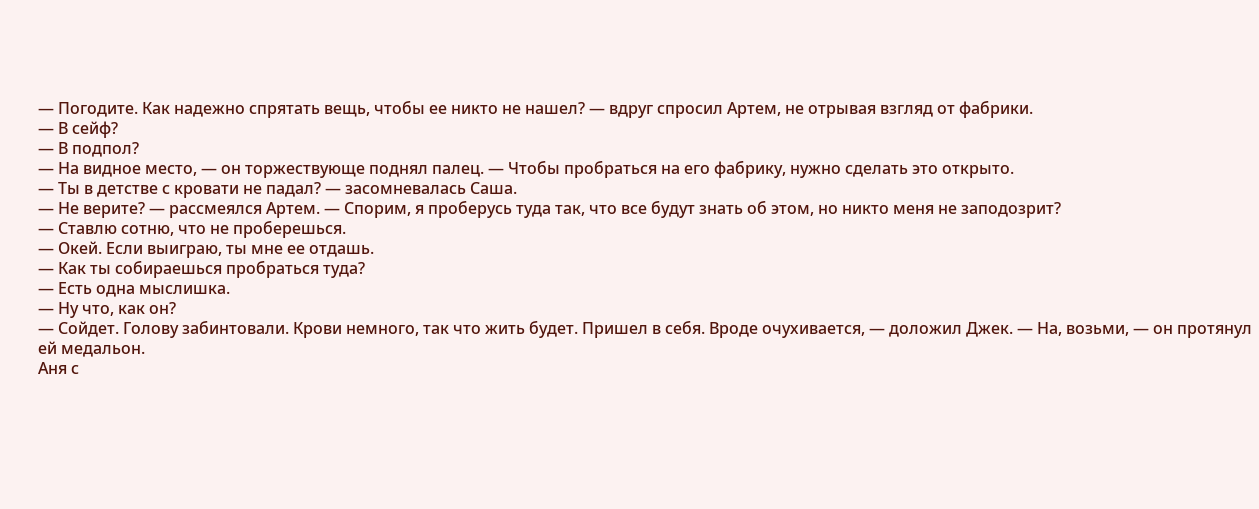— Погодите. Как надежно спрятать вещь, чтобы ее никто не нашел? — вдруг спросил Артем, не отрывая взгляд от фабрики.
— В сейф?
— В подпол?
— На видное место, — он торжествующе поднял палец. — Чтобы пробраться на его фабрику, нужно сделать это открыто.
— Ты в детстве с кровати не падал? — засомневалась Саша.
— Не верите? — рассмеялся Артем. — Спорим, я проберусь туда так, что все будут знать об этом, но никто меня не заподозрит?
— Ставлю сотню, что не проберешься.
— Окей. Если выиграю, ты мне ее отдашь.
— Как ты собираешься пробраться туда?
— Есть одна мыслишка.
— Ну что, как он?
— Сойдет. Голову забинтовали. Крови немного, так что жить будет. Пришел в себя. Вроде очухивается, — доложил Джек. — На, возьми, — он протянул ей медальон.
Аня с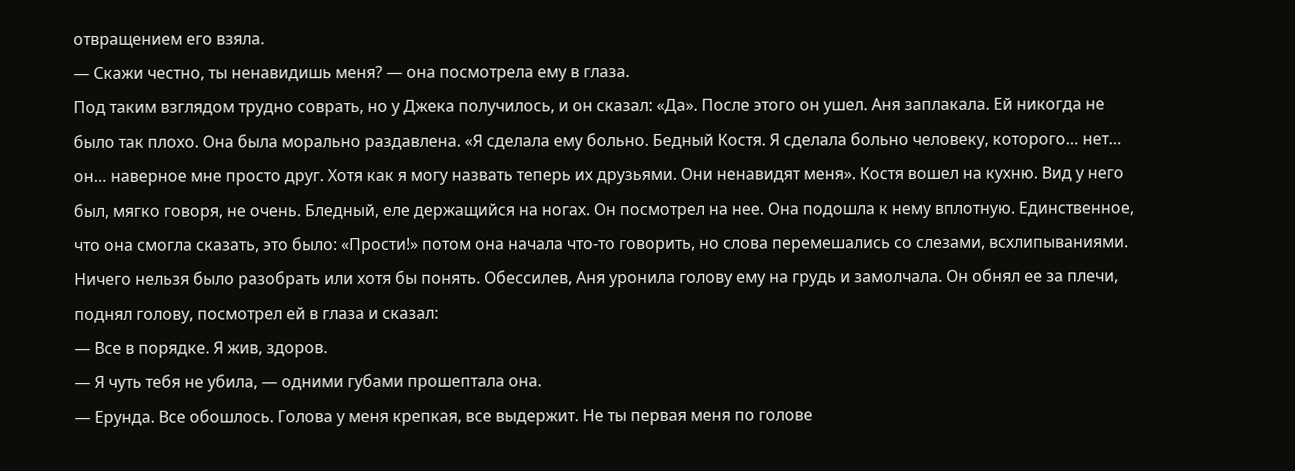отвращением его взяла.
— Скажи честно, ты ненавидишь меня? — она посмотрела ему в глаза.
Под таким взглядом трудно соврать, но у Джека получилось, и он сказал: «Да». После этого он ушел. Аня заплакала. Ей никогда не было так плохо. Она была морально раздавлена. «Я сделала ему больно. Бедный Костя. Я сделала больно человеку, которого… нет… он… наверное мне просто друг. Хотя как я могу назвать теперь их друзьями. Они ненавидят меня». Костя вошел на кухню. Вид у него был, мягко говоря, не очень. Бледный, еле держащийся на ногах. Он посмотрел на нее. Она подошла к нему вплотную. Единственное, что она смогла сказать, это было: «Прости!» потом она начала что-то говорить, но слова перемешались со слезами, всхлипываниями. Ничего нельзя было разобрать или хотя бы понять. Обессилев, Аня уронила голову ему на грудь и замолчала. Он обнял ее за плечи, поднял голову, посмотрел ей в глаза и сказал:
— Все в порядке. Я жив, здоров.
— Я чуть тебя не убила, — одними губами прошептала она.
— Ерунда. Все обошлось. Голова у меня крепкая, все выдержит. Не ты первая меня по голове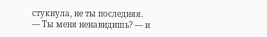стукнула, не ты последняя.
— Ты меня ненавидишь? — и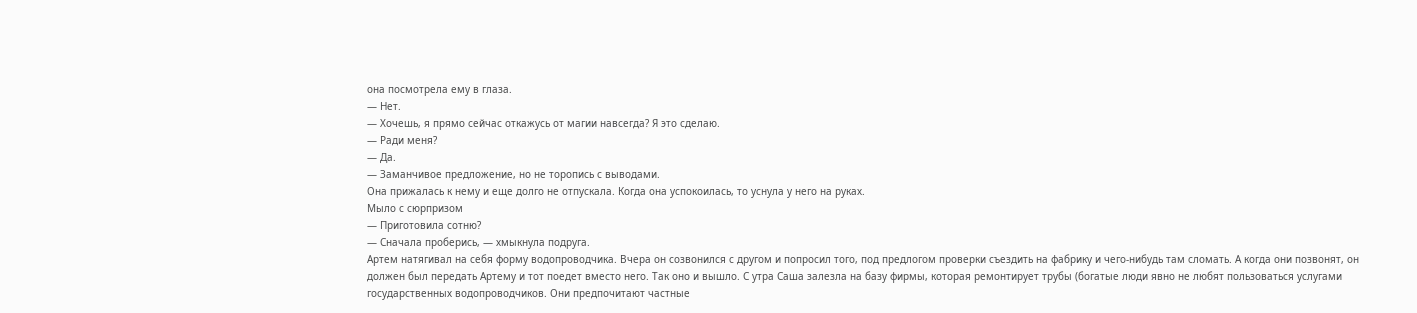она посмотрела ему в глаза.
— Нет.
— Хочешь, я прямо сейчас откажусь от магии навсегда? Я это сделаю.
— Ради меня?
— Да.
— Заманчивое предложение, но не торопись с выводами.
Она прижалась к нему и еще долго не отпускала. Когда она успокоилась, то уснула у него на руках.
Мыло с сюрпризом
— Приготовила сотню?
— Сначала проберись, — хмыкнула подруга.
Артем натягивал на себя форму водопроводчика. Вчера он созвонился с другом и попросил того, под предлогом проверки съездить на фабрику и чего-нибудь там сломать. А когда они позвонят, он должен был передать Артему и тот поедет вместо него. Так оно и вышло. С утра Саша залезла на базу фирмы, которая ремонтирует трубы (богатые люди явно не любят пользоваться услугами государственных водопроводчиков. Они предпочитают частные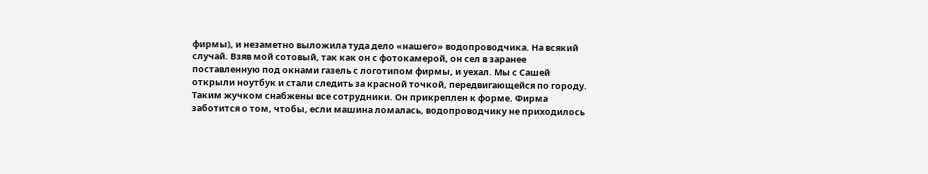фирмы), и незаметно выложила туда дело «нашего» водопроводчика. На всякий случай. Взяв мой сотовый, так как он с фотокамерой, он сел в заранее поставленную под окнами газель с логотипом фирмы, и уехал. Мы с Сашей открыли ноутбук и стали следить за красной точкой, передвигающейся по городу. Таким жучком снабжены все сотрудники. Он прикреплен к форме. Фирма заботится о том, чтобы, если машина ломалась, водопроводчику не приходилось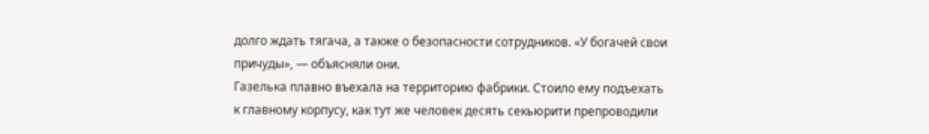долго ждать тягача, а также о безопасности сотрудников. «У богачей свои причуды», — объясняли они.
Газелька плавно въехала на территорию фабрики. Стоило ему подъехать к главному корпусу, как тут же человек десять секьюрити препроводили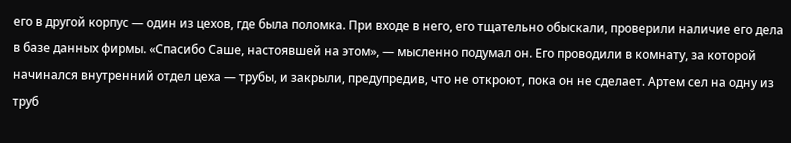его в другой корпус — один из цехов, где была поломка. При входе в него, его тщательно обыскали, проверили наличие его дела в базе данных фирмы. «Спасибо Саше, настоявшей на этом», — мысленно подумал он. Его проводили в комнату, за которой начинался внутренний отдел цеха — трубы, и закрыли, предупредив, что не откроют, пока он не сделает. Артем сел на одну из труб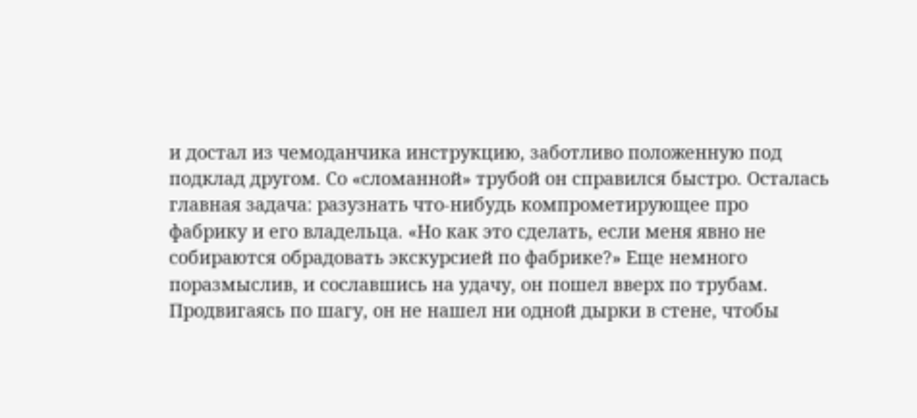и достал из чемоданчика инструкцию, заботливо положенную под подклад другом. Со «сломанной» трубой он справился быстро. Осталась главная задача: разузнать что-нибудь компрометирующее про фабрику и его владельца. «Но как это сделать, если меня явно не собираются обрадовать экскурсией по фабрике?» Еще немного поразмыслив, и сославшись на удачу, он пошел вверх по трубам. Продвигаясь по шагу, он не нашел ни одной дырки в стене, чтобы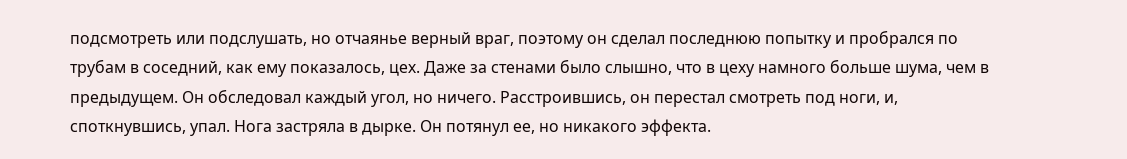подсмотреть или подслушать, но отчаянье верный враг, поэтому он сделал последнюю попытку и пробрался по трубам в соседний, как ему показалось, цех. Даже за стенами было слышно, что в цеху намного больше шума, чем в предыдущем. Он обследовал каждый угол, но ничего. Расстроившись, он перестал смотреть под ноги, и, споткнувшись, упал. Нога застряла в дырке. Он потянул ее, но никакого эффекта.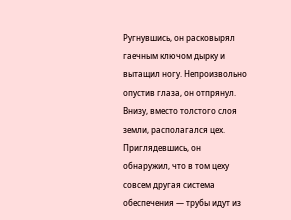Ругнувшись, он расковырял гаечным ключом дырку и вытащил ногу. Непроизвольно опустив глаза, он отпрянул. Внизу, вместо толстого слоя земли, располагался цех. Приглядевшись, он обнаружил, что в том цеху совсем другая система обеспечения — трубы идут из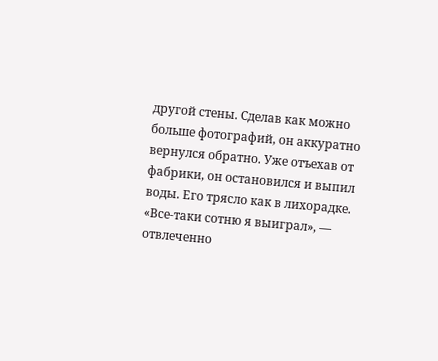другой стены. Сделав как можно больше фотографий, он аккуратно вернулся обратно. Уже отъехав от фабрики, он остановился и выпил воды. Его трясло как в лихорадке. «Все-таки сотню я выиграл», — отвлеченно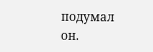подумал он.